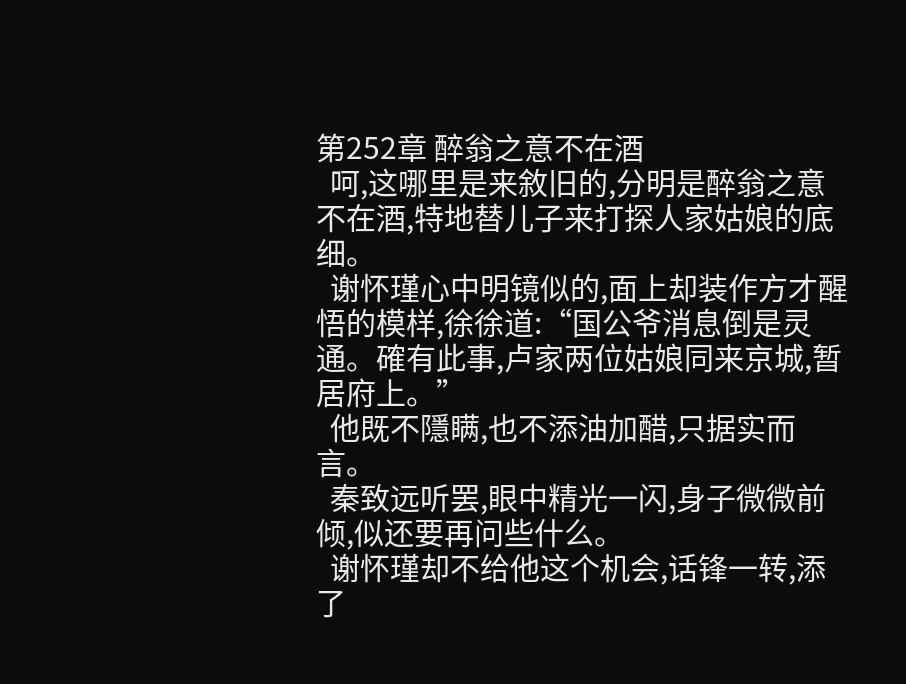第252章 醉翁之意不在酒
  呵,这哪里是来敘旧的,分明是醉翁之意不在酒,特地替儿子来打探人家姑娘的底细。
  谢怀瑾心中明镜似的,面上却装作方才醒悟的模样,徐徐道:“国公爷消息倒是灵通。確有此事,卢家两位姑娘同来京城,暂居府上。”
  他既不隱瞒,也不添油加醋,只据实而言。
  秦致远听罢,眼中精光一闪,身子微微前倾,似还要再问些什么。
  谢怀瑾却不给他这个机会,话锋一转,添了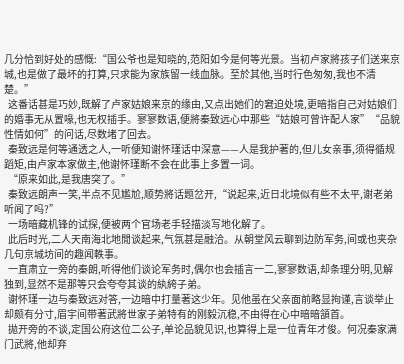几分恰到好处的感慨:“国公爷也是知晓的,范阳如今是何等光景。当初卢家將孩子们送来京城,也是做了最坏的打算,只求能为家族留一线血脉。至於其他,当时行色匆匆,我也不清楚。”
  这番话甚是巧妙,既解了卢家姑娘来京的缘由,又点出她们的窘迫处境,更暗指自己对姑娘们的婚事无从置喙,也无权插手。寥寥数语,便將秦致远心中那些“姑娘可曾许配人家”“品貌性情如何”的问话,尽数堵了回去。
  秦致远是何等通透之人,一听便知谢怀瑾话中深意——人是我护著的,但儿女亲事,须得循规蹈矩,由卢家本家做主,他谢怀瑾断不会在此事上多置一词。
  “原来如此,是我唐突了。”
  秦致远朗声一笑,半点不见尷尬,顺势將话题岔开,“说起来,近日北境似有些不太平,谢老弟听闻了吗?”
  一场暗藏机锋的试探,便被两个官场老手轻描淡写地化解了。
  此后时光,二人天南海北地閒谈起来,气氛甚是融洽。从朝堂风云聊到边防军务,间或也夹杂几句京城坊间的趣闻軼事。
  一直肃立一旁的秦朗,听得他们谈论军务时,偶尔也会插言一二,寥寥数语,却条理分明,见解独到,显然不是那等只会夸夸其谈的紈絝子弟。
  谢怀瑾一边与秦致远对答,一边暗中打量著这少年。见他虽在父亲面前略显拘谨,言谈举止却颇有分寸,眉宇间带著武將世家子弟特有的刚毅沉稳,不由得在心中暗暗頷首。
  拋开旁的不谈,定国公府这位二公子,单论品貌见识,也算得上是一位青年才俊。何况秦家满门武將,他却弃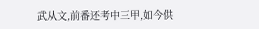武从文,前番还考中三甲,如今供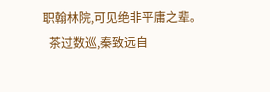职翰林院,可见绝非平庸之辈。
  茶过数巡,秦致远自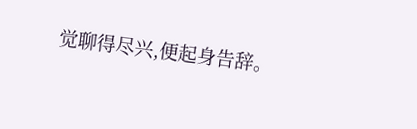觉聊得尽兴,便起身告辞。